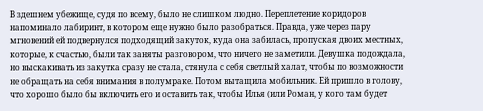В здешнем убежище, судя по всему, было не слишком людно. Переплетение коридоров напоминало лабиринт, в котором еще нужно было разобраться. Правда, уже через пару мгновений ей подвернулся подходящий закуток, куда она забилась, пропуская двоих местных, которые, к счастью, были так заняты разговором, что ничего не заметили. Девушка подождала, но выскакивать из закутка сразу не стала, стянула с себя светлый халат, чтобы по возможности не обращать на себя внимания в полумраке. Потом вытащила мобильник. Ей пришло в голову, что хорошо было бы включить его и оставить так, чтобы Илья (или Роман, у кого там будет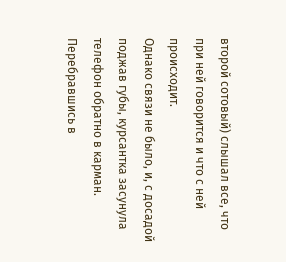второй сотовый) слышал все, что при ней говорится и что с ней происходит.
Однако связи не было, и, с досадой поджав губы, курсантка засунула телефон обратно в карман.
Перебравшись в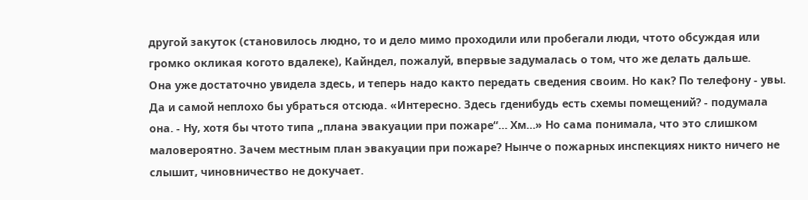другой закуток (становилось людно, то и дело мимо проходили или пробегали люди, чтото обсуждая или громко окликая когото вдалеке), Кайндел, пожалуй, впервые задумалась о том, что же делать дальше.
Она уже достаточно увидела здесь, и теперь надо както передать сведения своим. Но как? По телефону - увы. Да и самой неплохо бы убраться отсюда. «Интересно. Здесь гденибудь есть схемы помещений? - подумала она. - Ну, хотя бы чтото типа „плана эвакуации при пожаре“… Хм…» Но сама понимала, что это слишком маловероятно. Зачем местным план эвакуации при пожаре? Нынче о пожарных инспекциях никто ничего не слышит, чиновничество не докучает.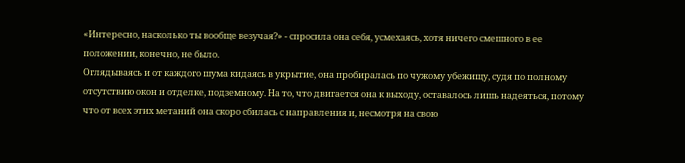«Интересно, насколько ты вообще везучая?» - спросила она себя, усмехаясь, хотя ничего смешного в ее положении, конечно, не было.
Оглядываясь и от каждого шума кидаясь в укрытие, она пробиралась по чужому убежищу, судя по полному отсутствию окон и отделке, подземному. На то, что двигается она к выходу, оставалось лишь надеяться, потому что от всех этих метаний она скоро сбилась с направления и, несмотря на свою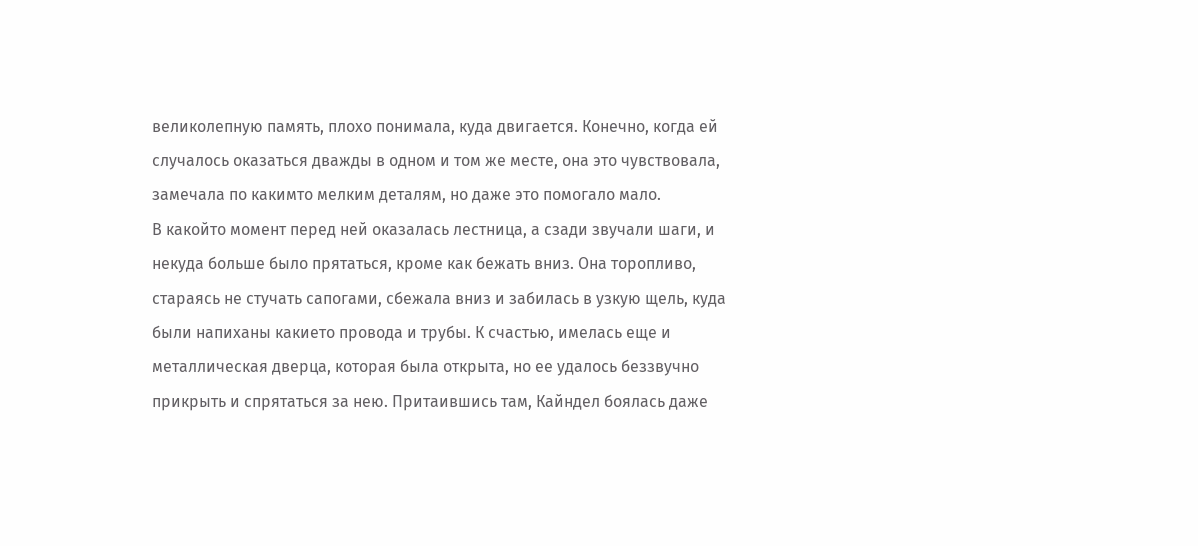великолепную память, плохо понимала, куда двигается. Конечно, когда ей случалось оказаться дважды в одном и том же месте, она это чувствовала, замечала по какимто мелким деталям, но даже это помогало мало.
В какойто момент перед ней оказалась лестница, а сзади звучали шаги, и некуда больше было прятаться, кроме как бежать вниз. Она торопливо, стараясь не стучать сапогами, сбежала вниз и забилась в узкую щель, куда были напиханы какието провода и трубы. К счастью, имелась еще и металлическая дверца, которая была открыта, но ее удалось беззвучно прикрыть и спрятаться за нею. Притаившись там, Кайндел боялась даже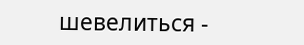шевелиться -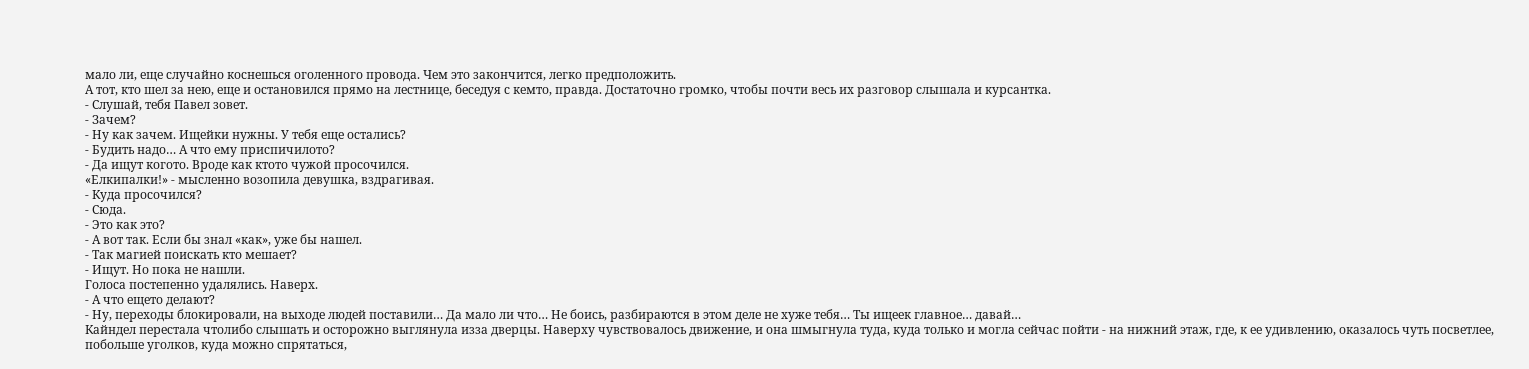мало ли, еще случайно коснешься оголенного провода. Чем это закончится, легко предположить.
А тот, кто шел за нею, еще и остановился прямо на лестнице, беседуя с кемто, правда. Достаточно громко, чтобы почти весь их разговор слышала и курсантка.
- Слушай, тебя Павел зовет.
- Зачем?
- Ну как зачем. Ищейки нужны. У тебя еще остались?
- Будить надо… А что ему приспичилото?
- Да ищут когото. Вроде как ктото чужой просочился.
«Елкипалки!» - мысленно возопила девушка, вздрагивая.
- Куда просочился?
- Сюда.
- Это как это?
- А вот так. Если бы знал «как», уже бы нашел.
- Так магией поискать кто мешает?
- Ищут. Но пока не нашли.
Голоса постепенно удалялись. Наверх.
- А что ещето делают?
- Ну, переходы блокировали, на выходе людей поставили… Да мало ли что… Не боись, разбираются в этом деле не хуже тебя… Ты ищеек главное… давай…
Кайндел перестала чтолибо слышать и осторожно выглянула изза дверцы. Наверху чувствовалось движение, и она шмыгнула туда, куда только и могла сейчас пойти - на нижний этаж, где, к ее удивлению, оказалось чуть посветлее, побольше уголков, куда можно спрятаться,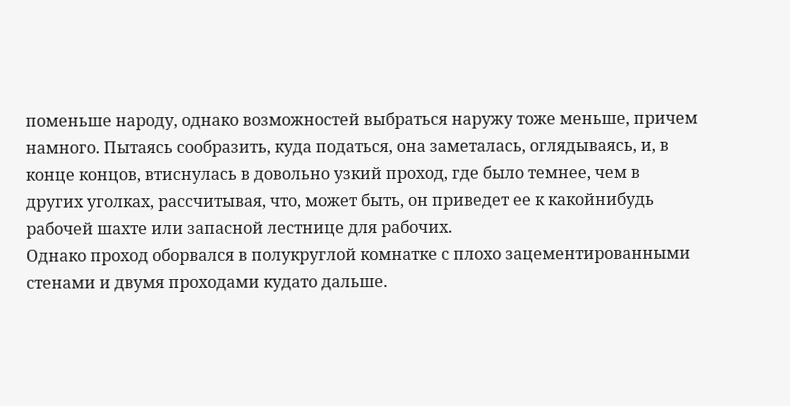поменьше народу, однако возможностей выбраться наружу тоже меньше, причем намного. Пытаясь сообразить, куда податься, она заметалась, оглядываясь, и, в конце концов, втиснулась в довольно узкий проход, где было темнее, чем в других уголках, рассчитывая, что, может быть, он приведет ее к какойнибудь рабочей шахте или запасной лестнице для рабочих.
Однако проход оборвался в полукруглой комнатке с плохо зацементированными стенами и двумя проходами кудато дальше.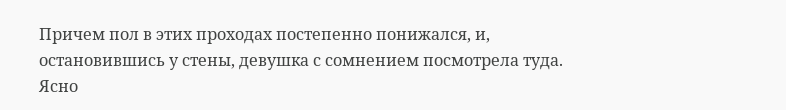Причем пол в этих проходах постепенно понижался, и, остановившись у стены, девушка с сомнением посмотрела туда. Ясно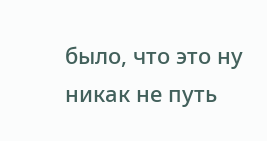было, что это ну никак не путь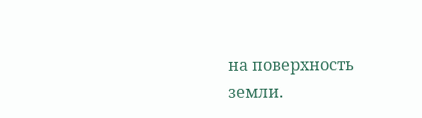на поверхность земли.